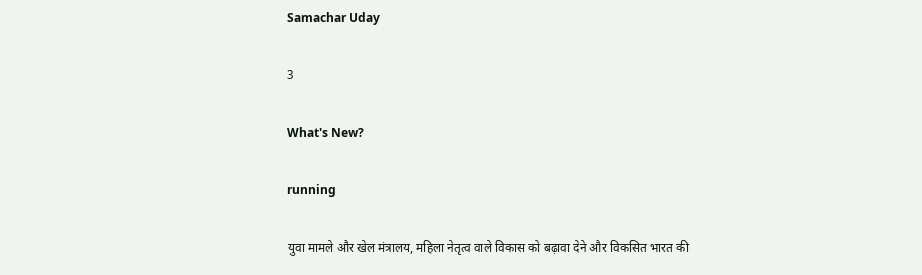Samachar Uday

3

What's New?

running

युवा मामले और खेल मंत्रालय, महिला नेतृत्व वाले विकास को बढ़ावा देने और विकसित भारत की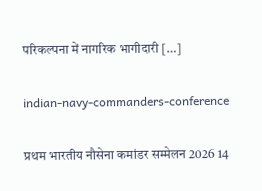परिकल्पना में नागरिक भागीदारी […]

indian-navy-commanders-conference

प्रथम भारतीय नौसेना कमांडर सम्मेलन 2026 14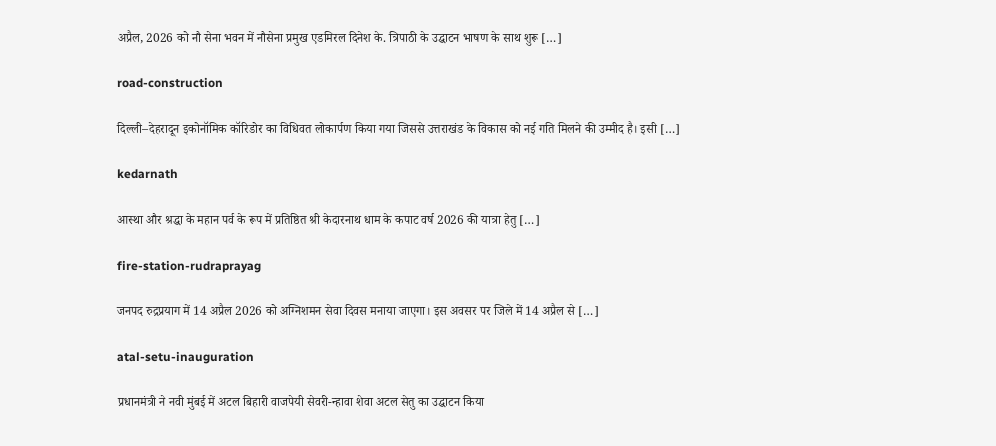अप्रैल, 2026 को नौ सेना भवन में नौसेना प्रमुख एडमिरल दिनेश के. त्रिपाठी के उद्घाटन भाषण के साथ शुरू […]

road-construction

दिल्ली–देहरादून इकोनॉमिक कॉरिडोर का विधिवत लोकार्पण किया गया जिससे उत्तराखंड के विकास को नई गति मिलने की उम्मीद है। इसी […]

kedarnath

आस्था और श्रद्धा के महान पर्व के रूप में प्रतिष्ठित श्री केदारनाथ धाम के कपाट वर्ष 2026 की यात्रा हेतु […]

fire-station-rudraprayag

जनपद रुद्रप्रयाग में 14 अप्रैल 2026 को अग्निशमन सेवा दिवस मनाया जाएगा। इस अवसर पर जिले में 14 अप्रैल से […]

atal-setu-inauguration

प्रधानमंत्री ने नवी मुंबई में अटल बिहारी वाजपेयी सेवरी-न्हावा शेवा अटल सेतु का उद्घाटन किया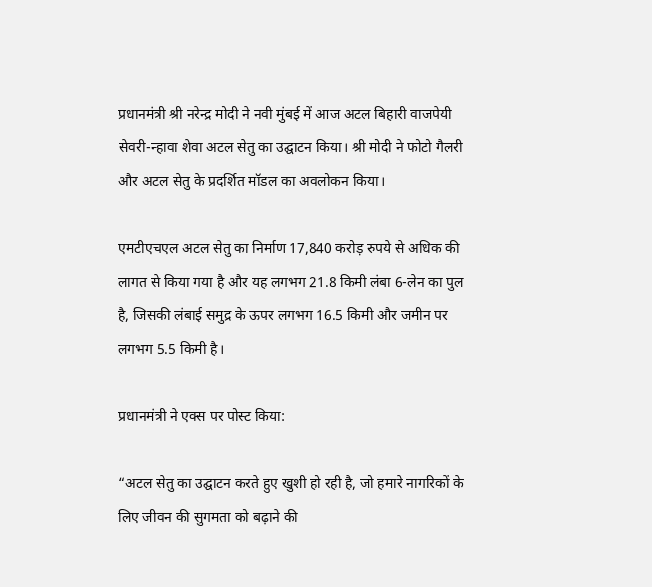प्रधानमंत्री श्री नरेन्‍द्र मोदी ने नवी मुंबई में आज अटल बिहारी वाजपेयी सेवरी-न्हावा शेवा अटल सेतु का उद्घाटन किया। श्री मोदी ने फोटो गैलरी और अटल सेतु के प्रदर्शित मॉडल का अवलोकन किया।

एमटीएचएल अटल सेतु का निर्माण 17,840 करोड़ रुपये से अधिक की लागत से किया गया है और यह लगभग 21.8 किमी लंबा 6-लेन का पुल है, जिसकी लंबाई समुद्र के ऊपर लगभग 16.5 किमी और जमीन पर लगभग 5.5 किमी है।

प्रधानमंत्री ने एक्स पर पोस्ट किया:

“अटल सेतु का उद्घाटन करते हुए खुशी हो रही है, जो हमारे नागरिकों के लिए जीवन की सुगमता को बढ़ाने की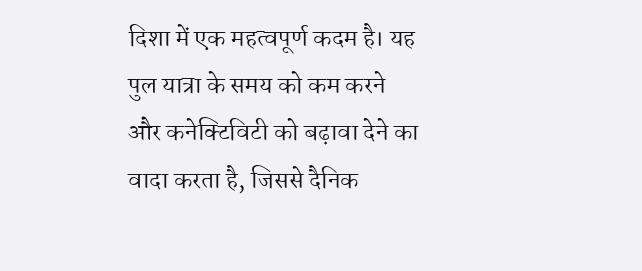दिशा में एक महत्वपूर्ण कदम है। यह पुल यात्रा के समय को कम करने और कनेक्टिविटी को बढ़ावा देने का वादा करता है, जिससे दैनिक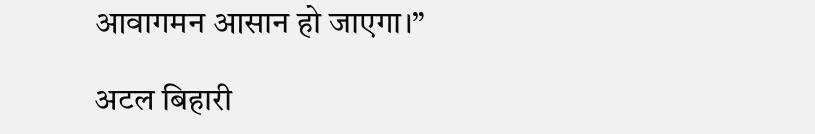आवागमन आसान हो जाएगा।”

अटल बिहारी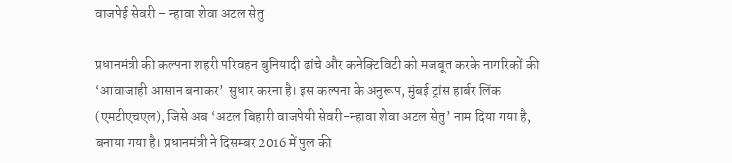वाजपेई सेवरी – न्हावा शेवा अटल सेतु

प्रधानमंत्री की कल्‍पना शहरी परिवहन बुनियादी ढांचे और कनेक्टिविटी को मजबूत करके नागरिकों की ‘आवाजाही आसान बनाकर’  सुधार करना है। इस कल्‍पना के अनुरूप, मुंबई ट्रांस हार्बर लिंक (एमटीएचएल), जिसे अब ‘अटल बिहारी वाजपेयी सेवरी-न्हावा शेवा अटल सेतु’ नाम दिया गया है, बनाया गया है। प्रधानमंत्री ने दिसम्‍बर 2016 में पुल की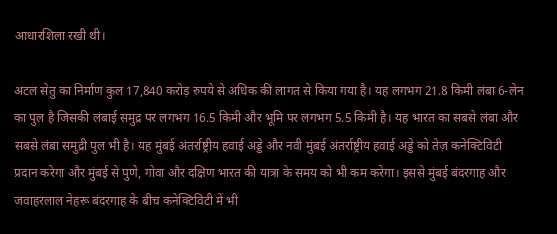आधारशिला रखी थी।

अटल सेतु का निर्माण कुल 17,840 करोड़ रुपये से अधिक की लागत से किया गया है। यह लगभग 21.8 किमी लंबा 6-लेन का पुल है जिसकी लंबाई समुद्र पर लगभग 16.5 किमी और भूमि पर लगभग 5.5 किमी है। यह भारत का सबसे लंबा और सबसे लंबा समुद्री पुल भी है। यह मुंबई अंतर्राष्ट्रीय हवाई अड्डे और नवी मुंबई अंतर्राष्ट्रीय हवाई अड्डे को तेज़ कनेक्टिविटी प्रदान करेगा और मुंबई से पुणे, गोवा और दक्षिण भारत की यात्रा के समय को भी कम करेगा। इससे मुंबई बंदरगाह और जवाहरलाल नेहरू बंदरगाह के बीच कनेक्टिविटी में भी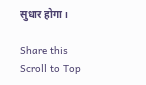सुधार होगा।

Share this
Scroll to Top